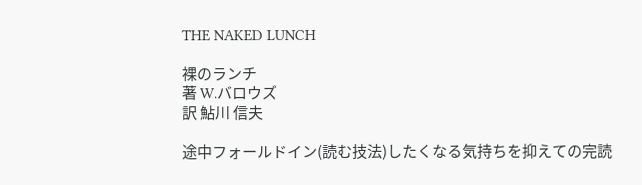THE NAKED LUNCH

裸のランチ
著 W.バロウズ
訳 鮎川 信夫

途中フォールドイン(読む技法)したくなる気持ちを抑えての完読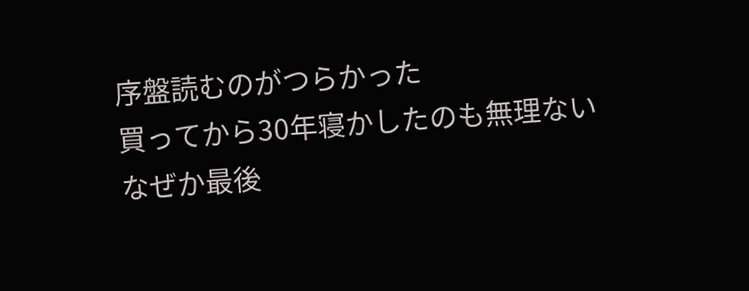序盤読むのがつらかった
買ってから30年寝かしたのも無理ない
なぜか最後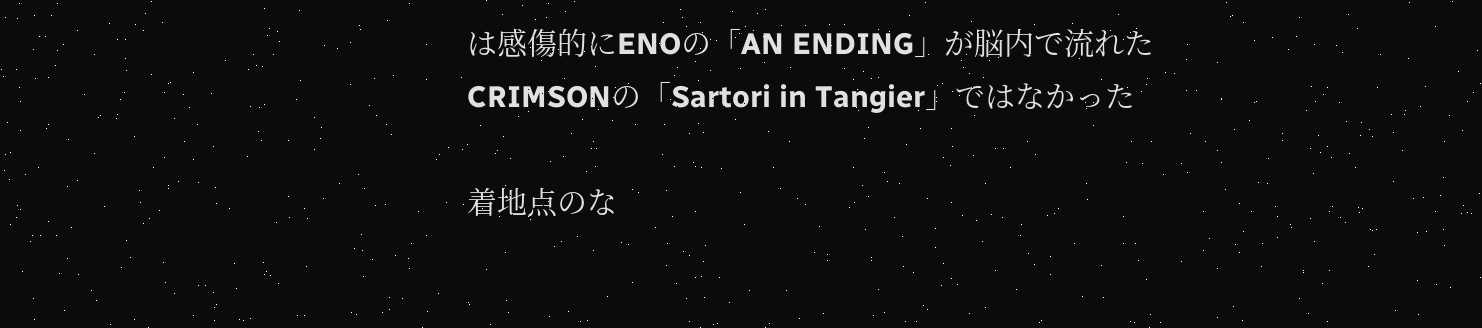は感傷的にENOの「AN ENDING」が脳内で流れた
CRIMSONの「Sartori in Tangier」ではなかった

着地点のな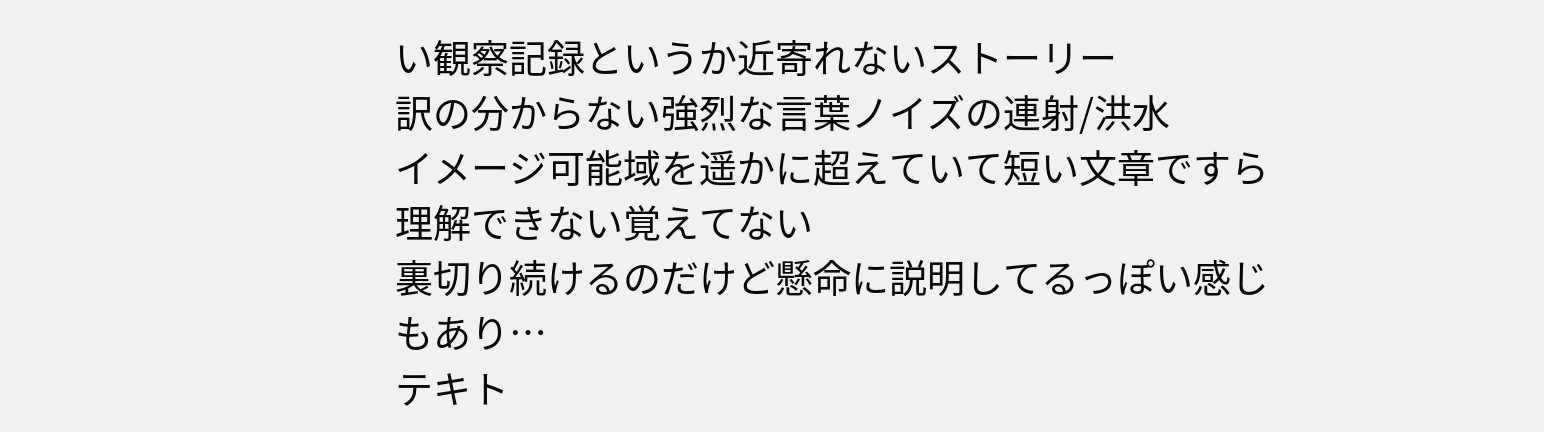い観察記録というか近寄れないストーリー
訳の分からない強烈な言葉ノイズの連射/洪水
イメージ可能域を遥かに超えていて短い文章ですら理解できない覚えてない
裏切り続けるのだけど懸命に説明してるっぽい感じもあり…
テキト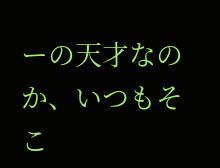ーの天才なのか、いつもそこ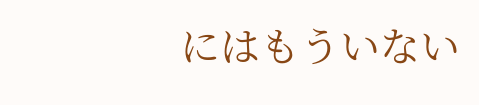にはもういない